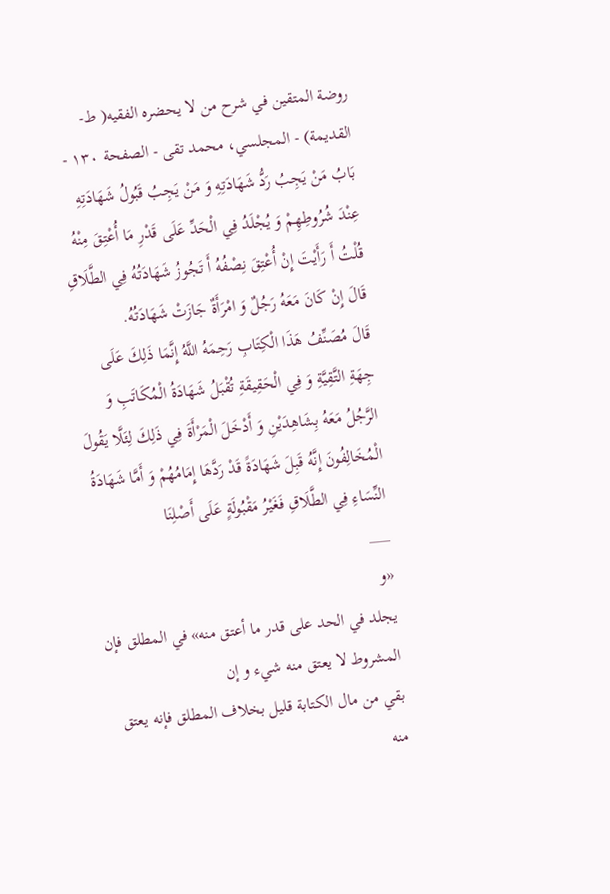روضة المتقين في شرح من لا يحضره الفقيه( ط- القديمة) - المجلسي، محمد تقى - الصفحة ١٣٠ - بَابُ مَنْ يَجِبُ رَدُّ شَهَادَتِهِ وَ مَنْ يَجِبُ قَبُولُ شَهَادَتِهِ
عِنْدَ شُرُوطِهِمْ وَ يُجْلَدُ فِي الْحَدِّ عَلَى قَدْرِ مَا أُعْتِقَ مِنْهُ قُلْتُ أَ رَأَيْتَ إِنْ أُعْتِقَ نِصْفُهُ أَ تَجُوزُ شَهَادَتُهُ فِي الطَّلَاقِ قَالَ إِنْ كَانَ مَعَهُ رَجُلٌ وَ امْرَأَةٌ جَازَتْ شَهَادَتُهُ.
قَالَ مُصَنِّفُ هَذَا الْكِتَابِ رَحِمَهُ اللَّهُ إِنَّمَا ذَلِكَ عَلَى جِهَةِ التَّقِيَّةِ وَ فِي الْحَقِيقَةِ تُقْبَلُ شَهَادَةُ الْمُكَاتَبِ وَ الرَّجُلُ مَعَهُ بِشَاهِدَيْنِ وَ أَدْخَلَ الْمَرْأَةَ فِي ذَلِكَ لِئَلَّا يَقُولَ الْمُخَالِفُونَ إِنَّهُ قَبِلَ شَهَادَةً قَدْ رَدَّهَا إِمَامُهُمْ وَ أَمَّا شَهَادَةُ النِّسَاءِ فِي الطَّلَاقِ فَغَيْرُ مَقْبُولَةٍ عَلَى أَصْلِنَا
___
«و
يجلد في الحد على قدر ما أعتق منه» في المطلق فإن المشروط لا يعتق منه شيء و إن
بقي من مال الكتابة قليل بخلاف المطلق فإنه يعتق منه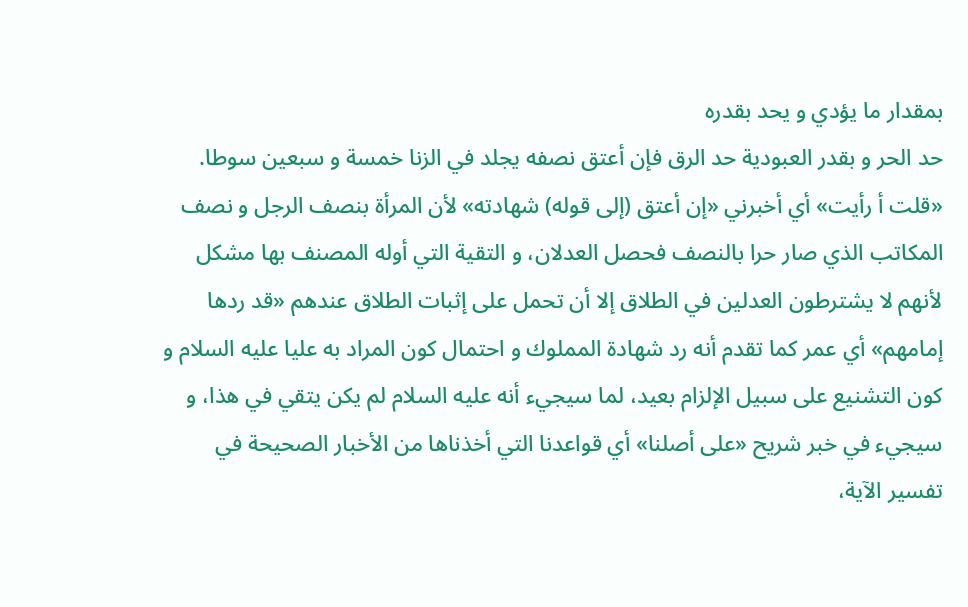بمقدار ما يؤدي و يحد بقدره
حد الحر و بقدر العبودية حد الرق فإن أعتق نصفه يجلد في الزنا خمسة و سبعين سوطا.
«قلت أ رأيت» أي أخبرني «إن أعتق (إلى قوله) شهادته» لأن المرأة بنصف الرجل و نصف المكاتب الذي صار حرا بالنصف فحصل العدلان، و التقية التي أوله المصنف بها مشكل لأنهم لا يشترطون العدلين في الطلاق إلا أن تحمل على إثبات الطلاق عندهم «قد ردها إمامهم» أي عمر كما تقدم أنه رد شهادة المملوك و احتمال كون المراد به عليا عليه السلام و كون التشنيع على سبيل الإلزام بعيد، لما سيجيء أنه عليه السلام لم يكن يتقي في هذا، و سيجيء في خبر شريح «على أصلنا» أي قواعدنا التي أخذناها من الأخبار الصحيحة في تفسير الآية،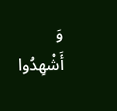وَ أَشْهِدُوا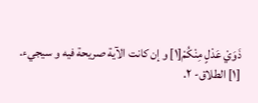ذَوَيْ عَدْلٍ مِنْكُمْ[١] و إن كانت الآية صريحة فيه و سيجيء.
[١] الطلاق- ٢.